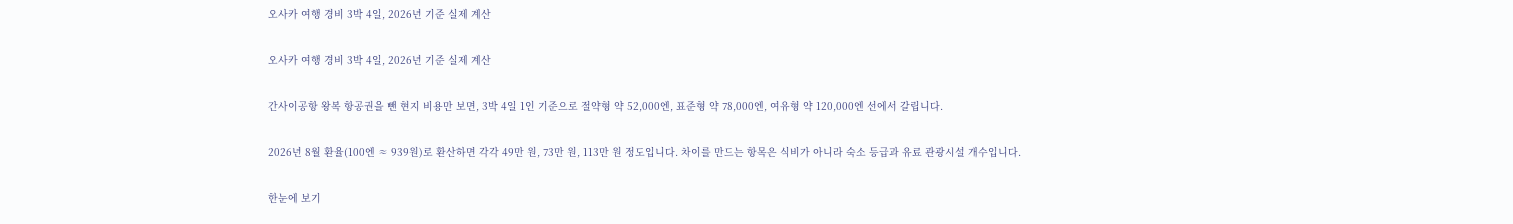오사카 여행 경비 3박 4일, 2026년 기준 실제 계산

오사카 여행 경비 3박 4일, 2026년 기준 실제 계산

간사이공항 왕복 항공권을 뺀 현지 비용만 보면, 3박 4일 1인 기준으로 절약형 약 52,000엔, 표준형 약 78,000엔, 여유형 약 120,000엔 선에서 갈립니다.

2026년 8월 환율(100엔 ≈ 939원)로 환산하면 각각 49만 원, 73만 원, 113만 원 정도입니다. 차이를 만드는 항목은 식비가 아니라 숙소 등급과 유료 관광시설 개수입니다.

한눈에 보기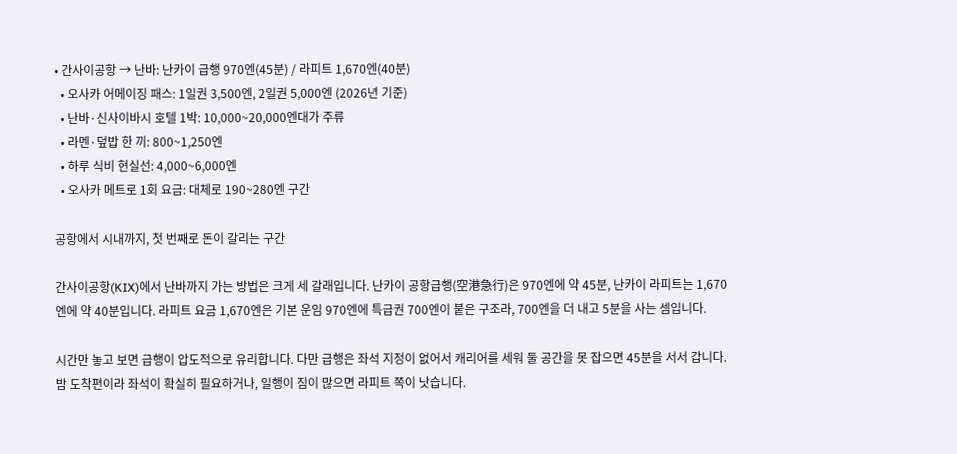• 간사이공항 → 난바: 난카이 급행 970엔(45분) / 라피트 1,670엔(40분)
  • 오사카 어메이징 패스: 1일권 3,500엔, 2일권 5,000엔 (2026년 기준)
  • 난바·신사이바시 호텔 1박: 10,000~20,000엔대가 주류
  • 라멘·덮밥 한 끼: 800~1,250엔
  • 하루 식비 현실선: 4,000~6,000엔
  • 오사카 메트로 1회 요금: 대체로 190~280엔 구간

공항에서 시내까지, 첫 번째로 돈이 갈리는 구간

간사이공항(KIX)에서 난바까지 가는 방법은 크게 세 갈래입니다. 난카이 공항급행(空港急行)은 970엔에 약 45분, 난카이 라피트는 1,670엔에 약 40분입니다. 라피트 요금 1,670엔은 기본 운임 970엔에 특급권 700엔이 붙은 구조라, 700엔을 더 내고 5분을 사는 셈입니다.

시간만 놓고 보면 급행이 압도적으로 유리합니다. 다만 급행은 좌석 지정이 없어서 캐리어를 세워 둘 공간을 못 잡으면 45분을 서서 갑니다. 밤 도착편이라 좌석이 확실히 필요하거나, 일행이 짐이 많으면 라피트 쪽이 낫습니다.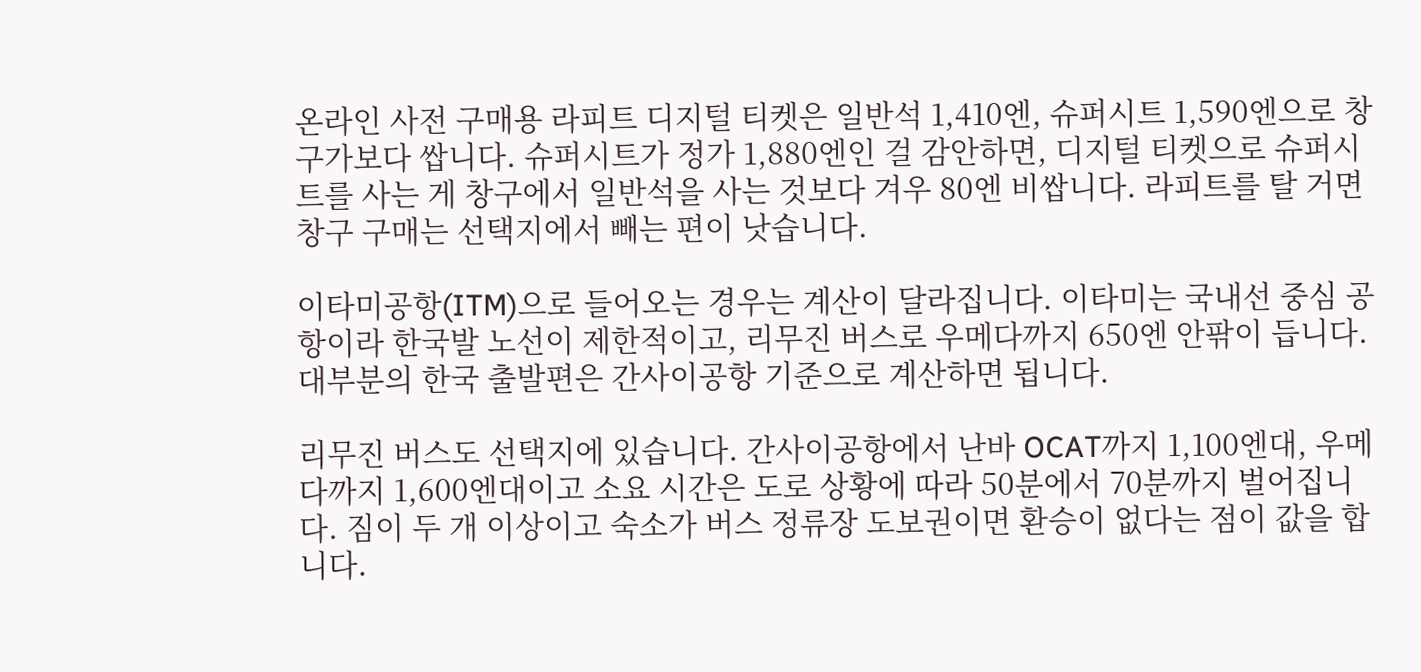온라인 사전 구매용 라피트 디지털 티켓은 일반석 1,410엔, 슈퍼시트 1,590엔으로 창구가보다 쌉니다. 슈퍼시트가 정가 1,880엔인 걸 감안하면, 디지털 티켓으로 슈퍼시트를 사는 게 창구에서 일반석을 사는 것보다 겨우 80엔 비쌉니다. 라피트를 탈 거면 창구 구매는 선택지에서 빼는 편이 낫습니다.

이타미공항(ITM)으로 들어오는 경우는 계산이 달라집니다. 이타미는 국내선 중심 공항이라 한국발 노선이 제한적이고, 리무진 버스로 우메다까지 650엔 안팎이 듭니다. 대부분의 한국 출발편은 간사이공항 기준으로 계산하면 됩니다.

리무진 버스도 선택지에 있습니다. 간사이공항에서 난바 OCAT까지 1,100엔대, 우메다까지 1,600엔대이고 소요 시간은 도로 상황에 따라 50분에서 70분까지 벌어집니다. 짐이 두 개 이상이고 숙소가 버스 정류장 도보권이면 환승이 없다는 점이 값을 합니다.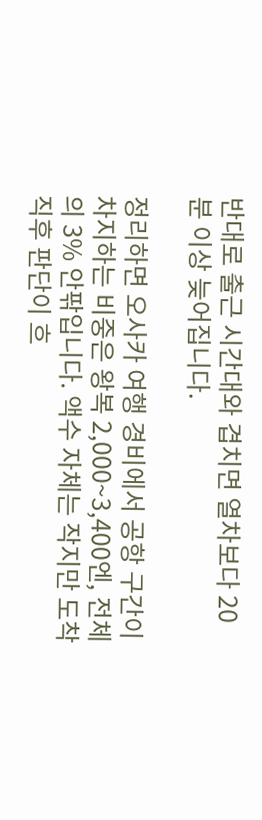반대로 출근 시간대와 겹치면 열차보다 20분 이상 늦어집니다.

정리하면 오사카 여행 경비에서 공항 구간이 차지하는 비중은 왕복 2,000~3,400엔, 전체의 3% 안팎입니다. 액수 자체는 작지만 도착 직후 판단이 흐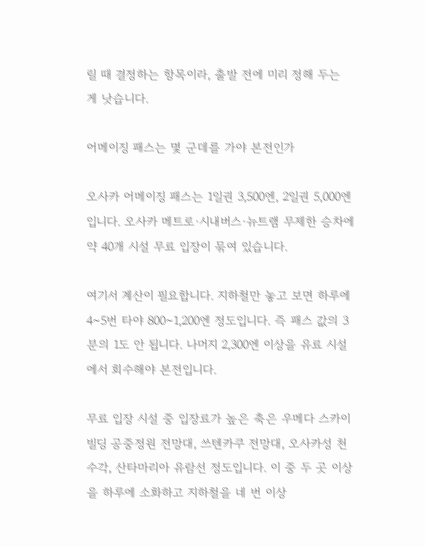릴 때 결정하는 항목이라, 출발 전에 미리 정해 두는 게 낫습니다.

어메이징 패스는 몇 군데를 가야 본전인가

오사카 어메이징 패스는 1일권 3,500엔, 2일권 5,000엔입니다. 오사카 메트로·시내버스·뉴트램 무제한 승차에 약 40개 시설 무료 입장이 묶여 있습니다.

여기서 계산이 필요합니다. 지하철만 놓고 보면 하루에 4~5번 타야 800~1,200엔 정도입니다. 즉 패스 값의 3분의 1도 안 됩니다. 나머지 2,300엔 이상을 유료 시설에서 회수해야 본전입니다.

무료 입장 시설 중 입장료가 높은 축은 우메다 스카이빌딩 공중정원 전망대, 쓰텐카쿠 전망대, 오사카성 천수각, 산타마리아 유람선 정도입니다. 이 중 두 곳 이상을 하루에 소화하고 지하철을 네 번 이상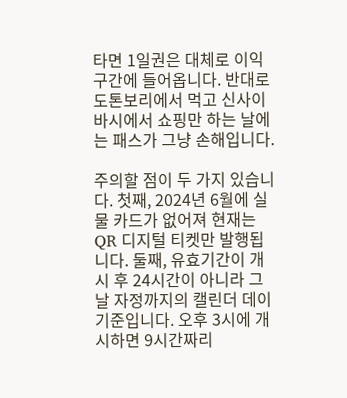타면 1일권은 대체로 이익 구간에 들어옵니다. 반대로 도톤보리에서 먹고 신사이바시에서 쇼핑만 하는 날에는 패스가 그냥 손해입니다.

주의할 점이 두 가지 있습니다. 첫째, 2024년 6월에 실물 카드가 없어져 현재는 QR 디지털 티켓만 발행됩니다. 둘째, 유효기간이 개시 후 24시간이 아니라 그날 자정까지의 캘린더 데이 기준입니다. 오후 3시에 개시하면 9시간짜리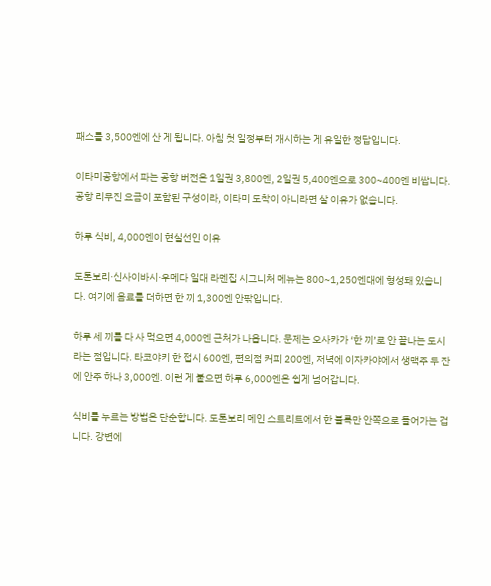패스를 3,500엔에 산 게 됩니다. 아침 첫 일정부터 개시하는 게 유일한 정답입니다.

이타미공항에서 파는 공항 버전은 1일권 3,800엔, 2일권 5,400엔으로 300~400엔 비쌉니다. 공항 리무진 요금이 포함된 구성이라, 이타미 도착이 아니라면 살 이유가 없습니다.

하루 식비, 4,000엔이 현실선인 이유

도톤보리·신사이바시·우메다 일대 라멘집 시그니처 메뉴는 800~1,250엔대에 형성돼 있습니다. 여기에 음료를 더하면 한 끼 1,300엔 안팎입니다.

하루 세 끼를 다 사 먹으면 4,000엔 근처가 나옵니다. 문제는 오사카가 ‘한 끼’로 안 끝나는 도시라는 점입니다. 타코야키 한 접시 600엔, 편의점 커피 200엔, 저녁에 이자카야에서 생맥주 두 잔에 안주 하나 3,000엔. 이런 게 붙으면 하루 6,000엔은 쉽게 넘어갑니다.

식비를 누르는 방법은 단순합니다. 도톤보리 메인 스트리트에서 한 블록만 안쪽으로 들어가는 겁니다. 강변에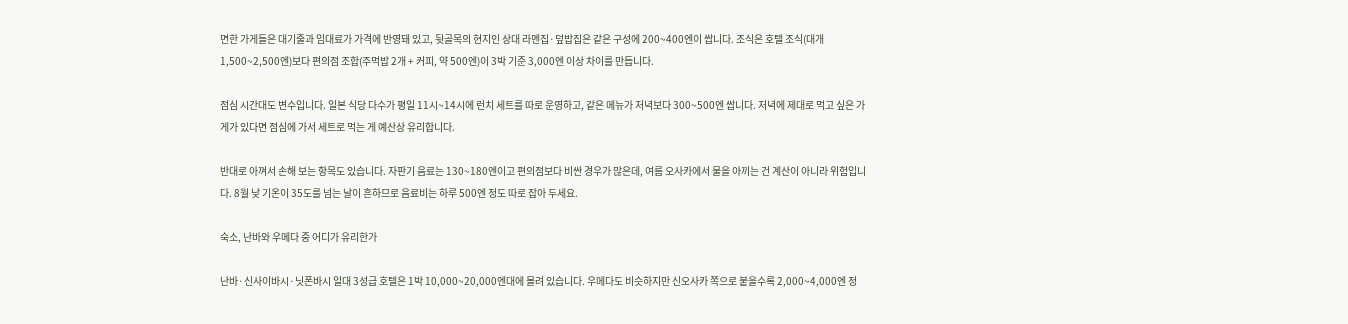면한 가게들은 대기줄과 임대료가 가격에 반영돼 있고, 뒷골목의 현지인 상대 라멘집·덮밥집은 같은 구성에 200~400엔이 쌉니다. 조식은 호텔 조식(대개 1,500~2,500엔)보다 편의점 조합(주먹밥 2개 + 커피, 약 500엔)이 3박 기준 3,000엔 이상 차이를 만듭니다.

점심 시간대도 변수입니다. 일본 식당 다수가 평일 11시~14시에 런치 세트를 따로 운영하고, 같은 메뉴가 저녁보다 300~500엔 쌉니다. 저녁에 제대로 먹고 싶은 가게가 있다면 점심에 가서 세트로 먹는 게 예산상 유리합니다.

반대로 아껴서 손해 보는 항목도 있습니다. 자판기 음료는 130~180엔이고 편의점보다 비싼 경우가 많은데, 여름 오사카에서 물을 아끼는 건 계산이 아니라 위험입니다. 8월 낮 기온이 35도를 넘는 날이 흔하므로 음료비는 하루 500엔 정도 따로 잡아 두세요.

숙소, 난바와 우메다 중 어디가 유리한가

난바·신사이바시·닛폰바시 일대 3성급 호텔은 1박 10,000~20,000엔대에 몰려 있습니다. 우메다도 비슷하지만 신오사카 쪽으로 붙을수록 2,000~4,000엔 정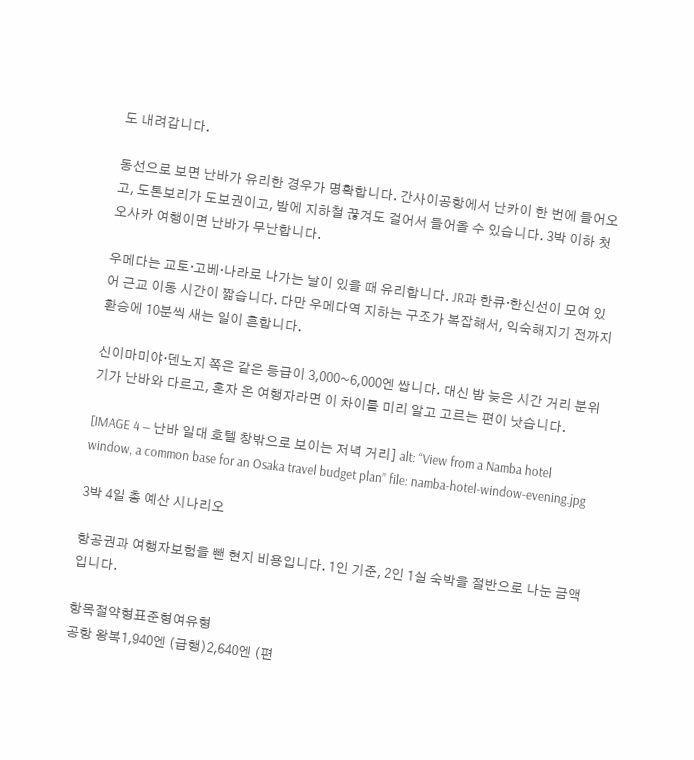도 내려갑니다.

동선으로 보면 난바가 유리한 경우가 명확합니다. 간사이공항에서 난카이 한 번에 들어오고, 도톤보리가 도보권이고, 밤에 지하철 끊겨도 걸어서 들어올 수 있습니다. 3박 이하 첫 오사카 여행이면 난바가 무난합니다.

우메다는 교토·고베·나라로 나가는 날이 있을 때 유리합니다. JR과 한큐·한신선이 모여 있어 근교 이동 시간이 짧습니다. 다만 우메다역 지하는 구조가 복잡해서, 익숙해지기 전까지 환승에 10분씩 새는 일이 흔합니다.

신이마미야·덴노지 쪽은 같은 등급이 3,000~6,000엔 쌉니다. 대신 밤 늦은 시간 거리 분위기가 난바와 다르고, 혼자 온 여행자라면 이 차이를 미리 알고 고르는 편이 낫습니다.

[IMAGE 4 — 난바 일대 호텔 창밖으로 보이는 저녁 거리] alt: “View from a Namba hotel window, a common base for an Osaka travel budget plan” file: namba-hotel-window-evening.jpg

3박 4일 총 예산 시나리오

항공권과 여행자보험을 뺀 현지 비용입니다. 1인 기준, 2인 1실 숙박을 절반으로 나눈 금액입니다.

항목절약형표준형여유형
공항 왕복1,940엔 (급행)2,640엔 (편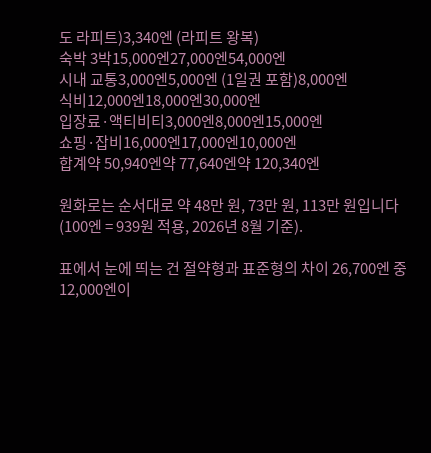도 라피트)3,340엔 (라피트 왕복)
숙박 3박15,000엔27,000엔54,000엔
시내 교통3,000엔5,000엔 (1일권 포함)8,000엔
식비12,000엔18,000엔30,000엔
입장료·액티비티3,000엔8,000엔15,000엔
쇼핑·잡비16,000엔17,000엔10,000엔
합계약 50,940엔약 77,640엔약 120,340엔

원화로는 순서대로 약 48만 원, 73만 원, 113만 원입니다(100엔 = 939원 적용, 2026년 8월 기준).

표에서 눈에 띄는 건 절약형과 표준형의 차이 26,700엔 중 12,000엔이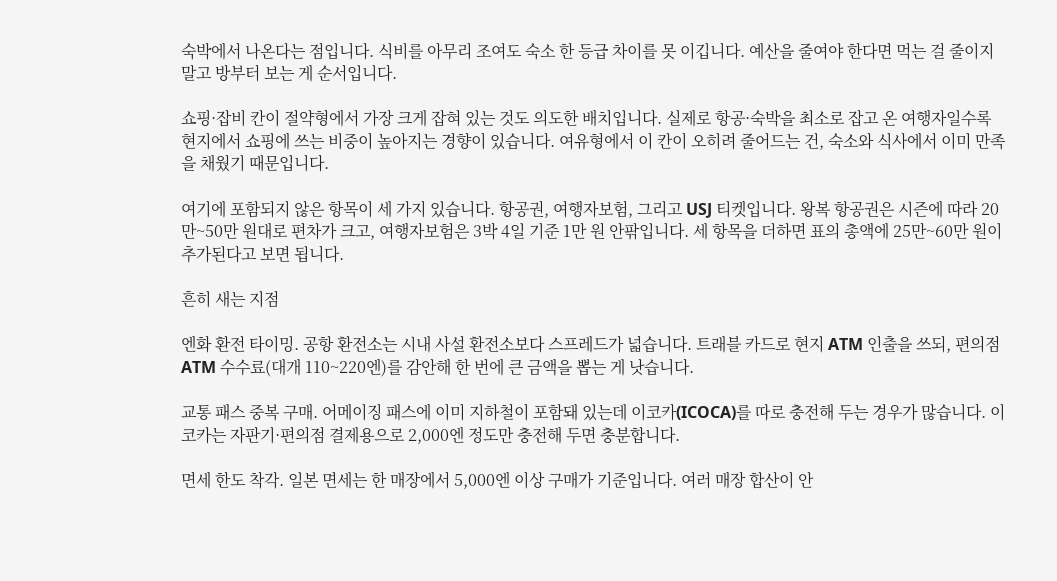숙박에서 나온다는 점입니다. 식비를 아무리 조여도 숙소 한 등급 차이를 못 이깁니다. 예산을 줄여야 한다면 먹는 걸 줄이지 말고 방부터 보는 게 순서입니다.

쇼핑·잡비 칸이 절약형에서 가장 크게 잡혀 있는 것도 의도한 배치입니다. 실제로 항공·숙박을 최소로 잡고 온 여행자일수록 현지에서 쇼핑에 쓰는 비중이 높아지는 경향이 있습니다. 여유형에서 이 칸이 오히려 줄어드는 건, 숙소와 식사에서 이미 만족을 채웠기 때문입니다.

여기에 포함되지 않은 항목이 세 가지 있습니다. 항공권, 여행자보험, 그리고 USJ 티켓입니다. 왕복 항공권은 시즌에 따라 20만~50만 원대로 편차가 크고, 여행자보험은 3박 4일 기준 1만 원 안팎입니다. 세 항목을 더하면 표의 총액에 25만~60만 원이 추가된다고 보면 됩니다.

흔히 새는 지점

엔화 환전 타이밍. 공항 환전소는 시내 사설 환전소보다 스프레드가 넓습니다. 트래블 카드로 현지 ATM 인출을 쓰되, 편의점 ATM 수수료(대개 110~220엔)를 감안해 한 번에 큰 금액을 뽑는 게 낫습니다.

교통 패스 중복 구매. 어메이징 패스에 이미 지하철이 포함돼 있는데 이코카(ICOCA)를 따로 충전해 두는 경우가 많습니다. 이코카는 자판기·편의점 결제용으로 2,000엔 정도만 충전해 두면 충분합니다.

면세 한도 착각. 일본 면세는 한 매장에서 5,000엔 이상 구매가 기준입니다. 여러 매장 합산이 안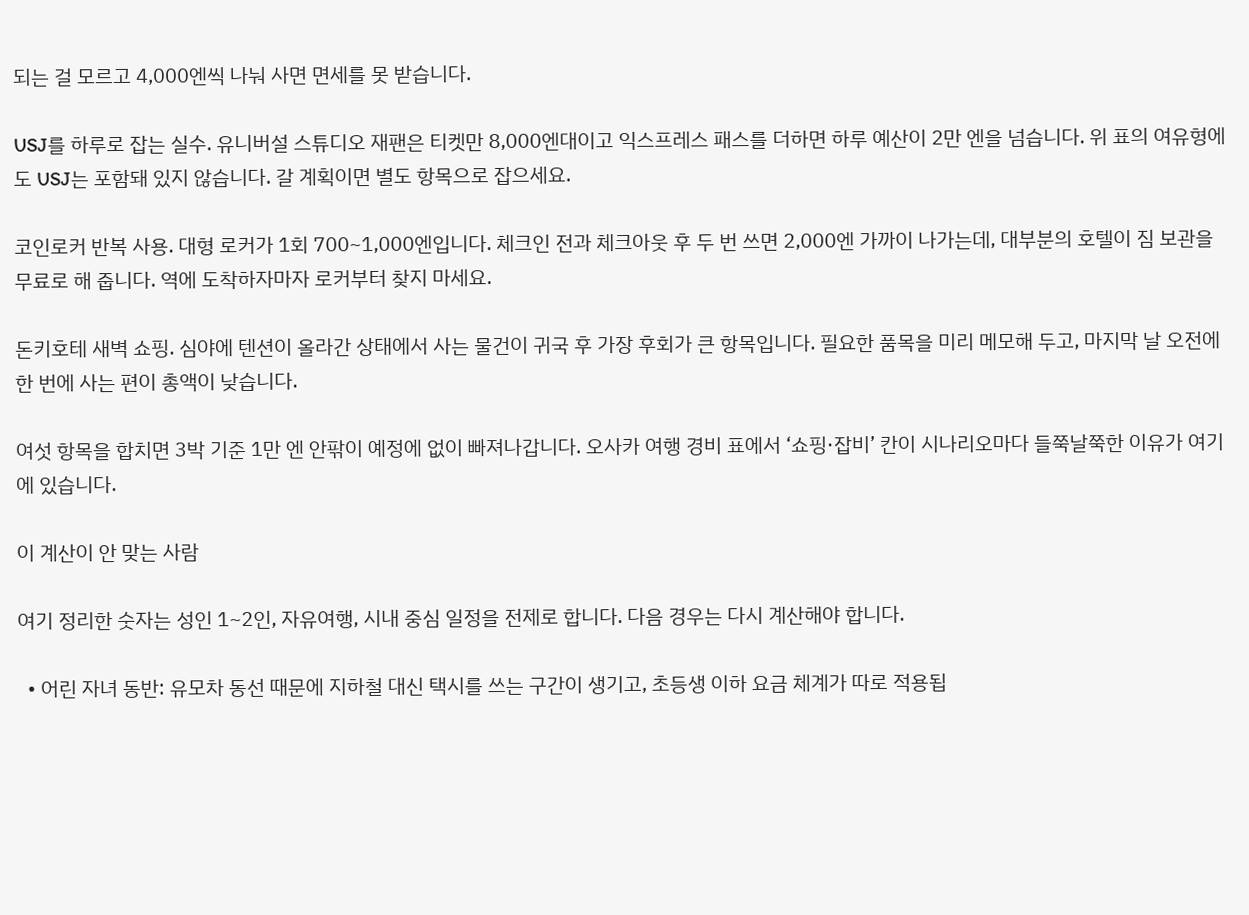되는 걸 모르고 4,000엔씩 나눠 사면 면세를 못 받습니다.

USJ를 하루로 잡는 실수. 유니버설 스튜디오 재팬은 티켓만 8,000엔대이고 익스프레스 패스를 더하면 하루 예산이 2만 엔을 넘습니다. 위 표의 여유형에도 USJ는 포함돼 있지 않습니다. 갈 계획이면 별도 항목으로 잡으세요.

코인로커 반복 사용. 대형 로커가 1회 700~1,000엔입니다. 체크인 전과 체크아웃 후 두 번 쓰면 2,000엔 가까이 나가는데, 대부분의 호텔이 짐 보관을 무료로 해 줍니다. 역에 도착하자마자 로커부터 찾지 마세요.

돈키호테 새벽 쇼핑. 심야에 텐션이 올라간 상태에서 사는 물건이 귀국 후 가장 후회가 큰 항목입니다. 필요한 품목을 미리 메모해 두고, 마지막 날 오전에 한 번에 사는 편이 총액이 낮습니다.

여섯 항목을 합치면 3박 기준 1만 엔 안팎이 예정에 없이 빠져나갑니다. 오사카 여행 경비 표에서 ‘쇼핑·잡비’ 칸이 시나리오마다 들쭉날쭉한 이유가 여기에 있습니다.

이 계산이 안 맞는 사람

여기 정리한 숫자는 성인 1~2인, 자유여행, 시내 중심 일정을 전제로 합니다. 다음 경우는 다시 계산해야 합니다.

  • 어린 자녀 동반: 유모차 동선 때문에 지하철 대신 택시를 쓰는 구간이 생기고, 초등생 이하 요금 체계가 따로 적용됩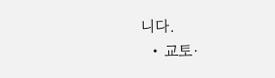니다.
  • 교토·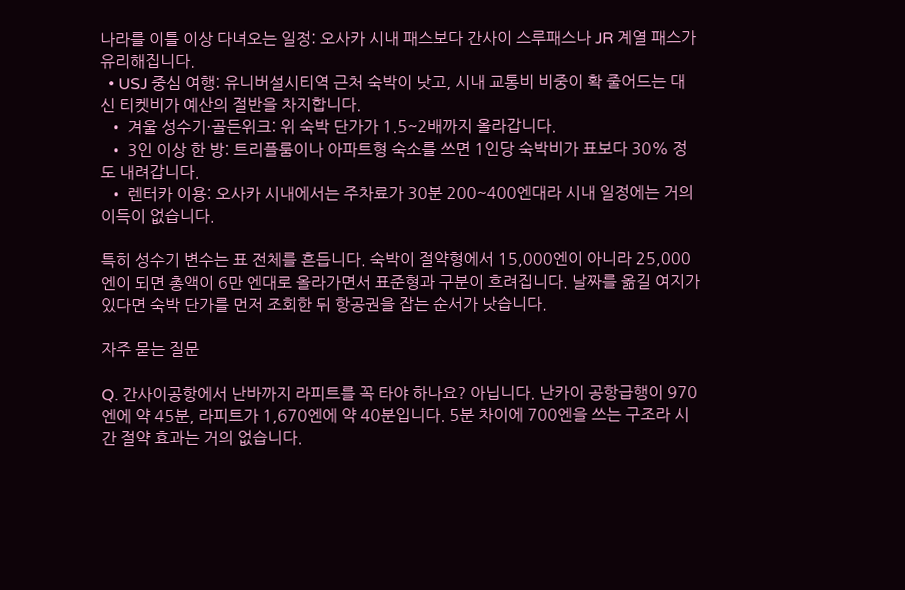나라를 이틀 이상 다녀오는 일정: 오사카 시내 패스보다 간사이 스루패스나 JR 계열 패스가 유리해집니다.
  • USJ 중심 여행: 유니버설시티역 근처 숙박이 낫고, 시내 교통비 비중이 확 줄어드는 대신 티켓비가 예산의 절반을 차지합니다.
  • 겨울 성수기·골든위크: 위 숙박 단가가 1.5~2배까지 올라갑니다.
  • 3인 이상 한 방: 트리플룸이나 아파트형 숙소를 쓰면 1인당 숙박비가 표보다 30% 정도 내려갑니다.
  • 렌터카 이용: 오사카 시내에서는 주차료가 30분 200~400엔대라 시내 일정에는 거의 이득이 없습니다.

특히 성수기 변수는 표 전체를 흔듭니다. 숙박이 절약형에서 15,000엔이 아니라 25,000엔이 되면 총액이 6만 엔대로 올라가면서 표준형과 구분이 흐려집니다. 날짜를 옮길 여지가 있다면 숙박 단가를 먼저 조회한 뒤 항공권을 잡는 순서가 낫습니다.

자주 묻는 질문

Q. 간사이공항에서 난바까지 라피트를 꼭 타야 하나요? 아닙니다. 난카이 공항급행이 970엔에 약 45분, 라피트가 1,670엔에 약 40분입니다. 5분 차이에 700엔을 쓰는 구조라 시간 절약 효과는 거의 없습니다.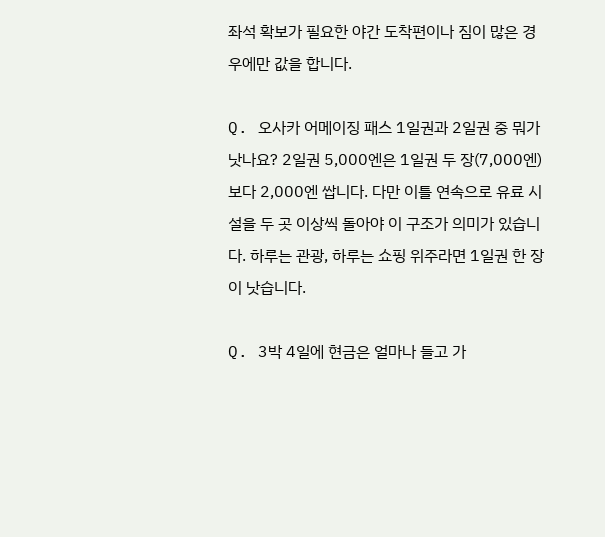좌석 확보가 필요한 야간 도착편이나 짐이 많은 경우에만 값을 합니다.

Q. 오사카 어메이징 패스 1일권과 2일권 중 뭐가 낫나요? 2일권 5,000엔은 1일권 두 장(7,000엔)보다 2,000엔 쌉니다. 다만 이틀 연속으로 유료 시설을 두 곳 이상씩 돌아야 이 구조가 의미가 있습니다. 하루는 관광, 하루는 쇼핑 위주라면 1일권 한 장이 낫습니다.

Q. 3박 4일에 현금은 얼마나 들고 가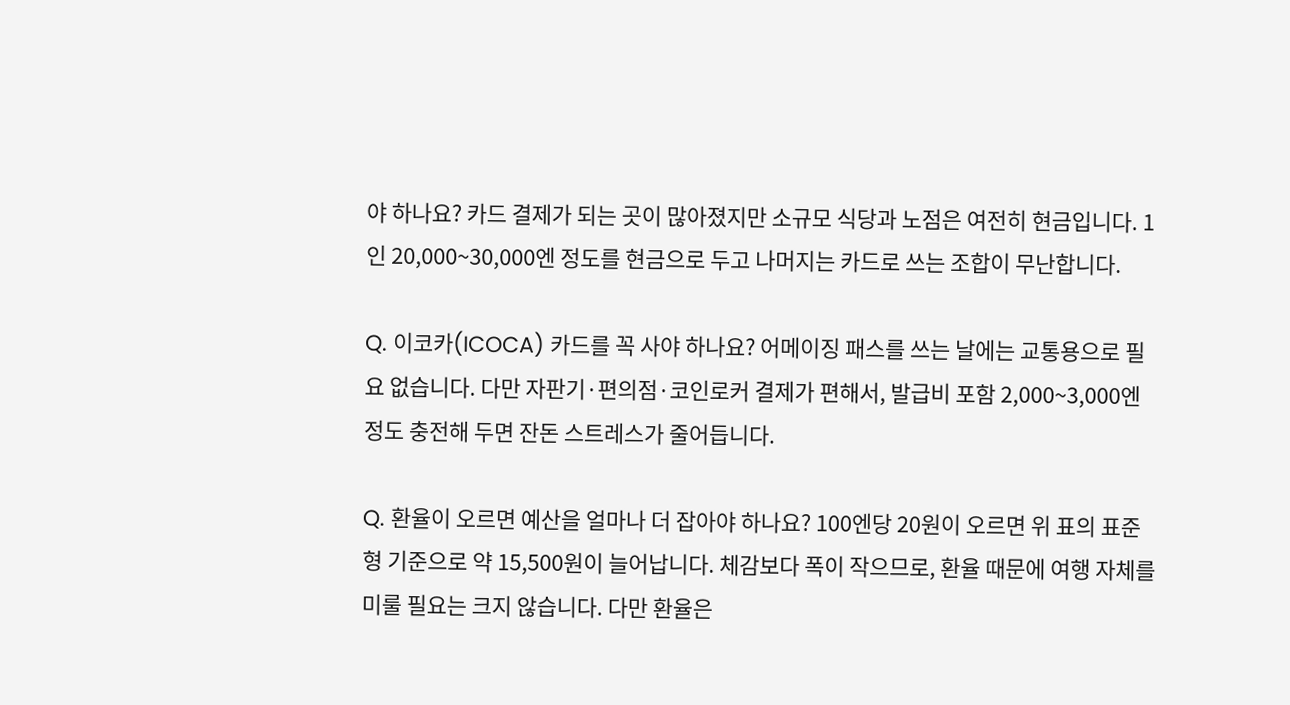야 하나요? 카드 결제가 되는 곳이 많아졌지만 소규모 식당과 노점은 여전히 현금입니다. 1인 20,000~30,000엔 정도를 현금으로 두고 나머지는 카드로 쓰는 조합이 무난합니다.

Q. 이코카(ICOCA) 카드를 꼭 사야 하나요? 어메이징 패스를 쓰는 날에는 교통용으로 필요 없습니다. 다만 자판기·편의점·코인로커 결제가 편해서, 발급비 포함 2,000~3,000엔 정도 충전해 두면 잔돈 스트레스가 줄어듭니다.

Q. 환율이 오르면 예산을 얼마나 더 잡아야 하나요? 100엔당 20원이 오르면 위 표의 표준형 기준으로 약 15,500원이 늘어납니다. 체감보다 폭이 작으므로, 환율 때문에 여행 자체를 미룰 필요는 크지 않습니다. 다만 환율은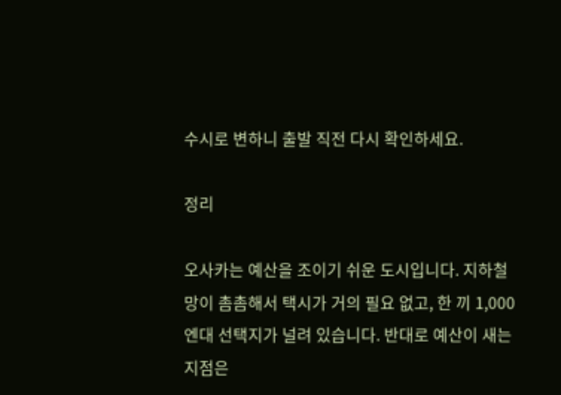수시로 변하니 출발 직전 다시 확인하세요.

정리

오사카는 예산을 조이기 쉬운 도시입니다. 지하철망이 촘촘해서 택시가 거의 필요 없고, 한 끼 1,000엔대 선택지가 널려 있습니다. 반대로 예산이 새는 지점은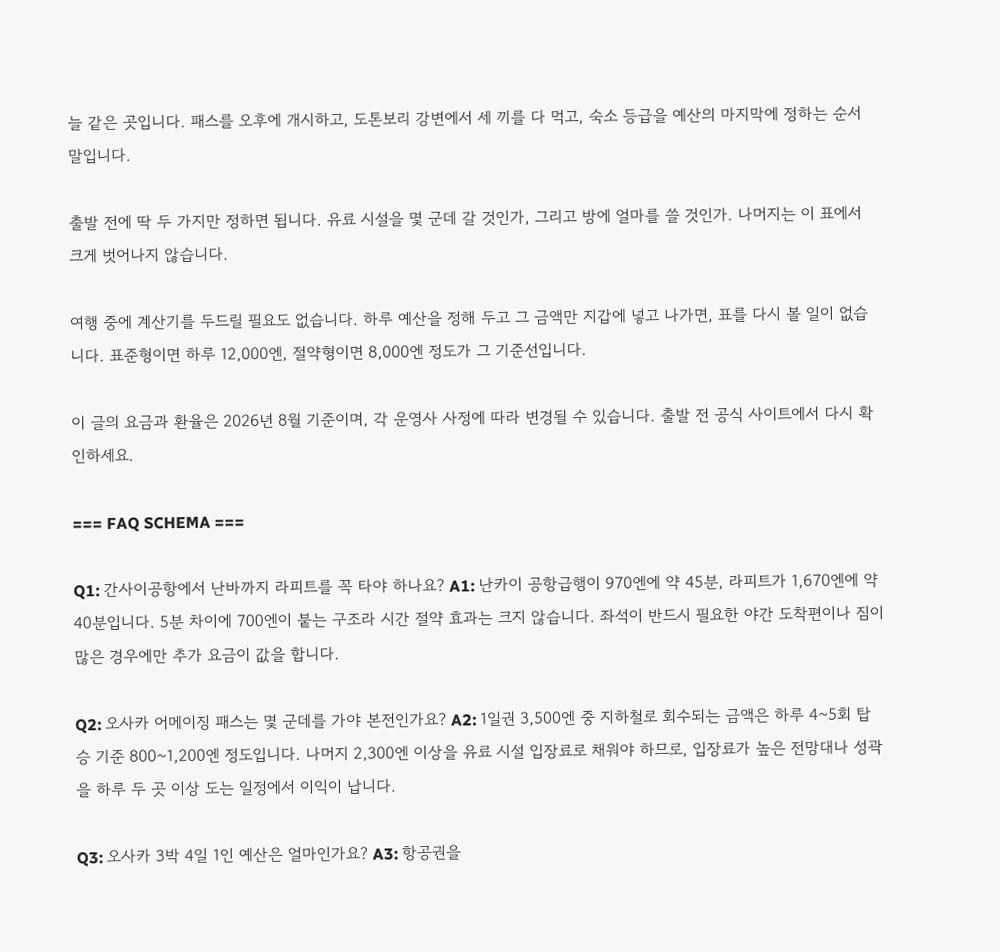늘 같은 곳입니다. 패스를 오후에 개시하고, 도톤보리 강변에서 세 끼를 다 먹고, 숙소 등급을 예산의 마지막에 정하는 순서 말입니다.

출발 전에 딱 두 가지만 정하면 됩니다. 유료 시설을 몇 군데 갈 것인가, 그리고 방에 얼마를 쓸 것인가. 나머지는 이 표에서 크게 벗어나지 않습니다.

여행 중에 계산기를 두드릴 필요도 없습니다. 하루 예산을 정해 두고 그 금액만 지갑에 넣고 나가면, 표를 다시 볼 일이 없습니다. 표준형이면 하루 12,000엔, 절약형이면 8,000엔 정도가 그 기준선입니다.

이 글의 요금과 환율은 2026년 8월 기준이며, 각 운영사 사정에 따라 변경될 수 있습니다. 출발 전 공식 사이트에서 다시 확인하세요.

=== FAQ SCHEMA ===

Q1: 간사이공항에서 난바까지 라피트를 꼭 타야 하나요? A1: 난카이 공항급행이 970엔에 약 45분, 라피트가 1,670엔에 약 40분입니다. 5분 차이에 700엔이 붙는 구조라 시간 절약 효과는 크지 않습니다. 좌석이 반드시 필요한 야간 도착편이나 짐이 많은 경우에만 추가 요금이 값을 합니다.

Q2: 오사카 어메이징 패스는 몇 군데를 가야 본전인가요? A2: 1일권 3,500엔 중 지하철로 회수되는 금액은 하루 4~5회 탑승 기준 800~1,200엔 정도입니다. 나머지 2,300엔 이상을 유료 시설 입장료로 채워야 하므로, 입장료가 높은 전망대나 성곽을 하루 두 곳 이상 도는 일정에서 이익이 납니다.

Q3: 오사카 3박 4일 1인 예산은 얼마인가요? A3: 항공권을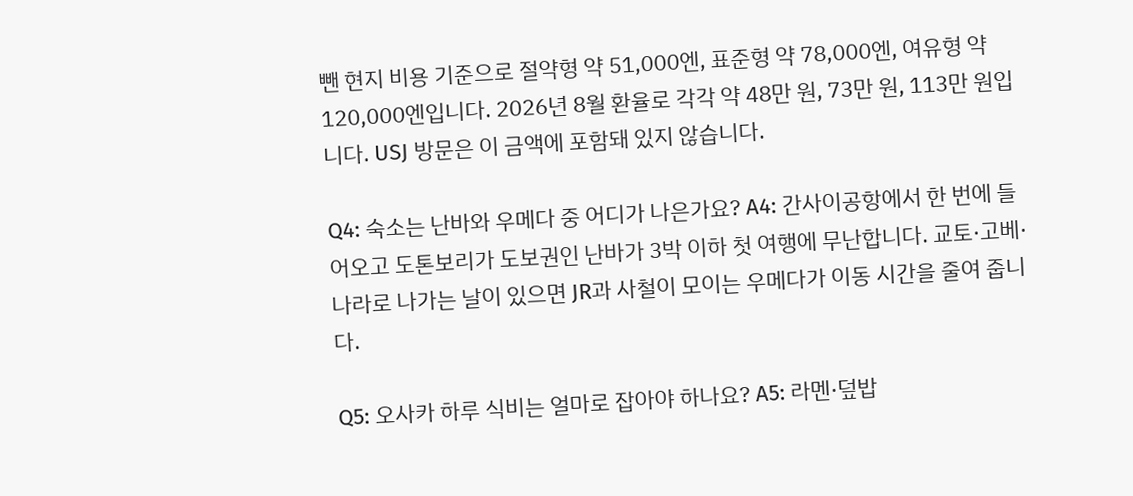뺀 현지 비용 기준으로 절약형 약 51,000엔, 표준형 약 78,000엔, 여유형 약 120,000엔입니다. 2026년 8월 환율로 각각 약 48만 원, 73만 원, 113만 원입니다. USJ 방문은 이 금액에 포함돼 있지 않습니다.

Q4: 숙소는 난바와 우메다 중 어디가 나은가요? A4: 간사이공항에서 한 번에 들어오고 도톤보리가 도보권인 난바가 3박 이하 첫 여행에 무난합니다. 교토·고베·나라로 나가는 날이 있으면 JR과 사철이 모이는 우메다가 이동 시간을 줄여 줍니다.

Q5: 오사카 하루 식비는 얼마로 잡아야 하나요? A5: 라멘·덮밥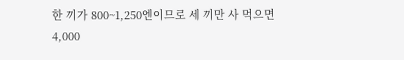한 끼가 800~1,250엔이므로 세 끼만 사 먹으면 4,000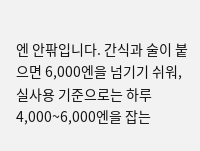엔 안팎입니다. 간식과 술이 붙으면 6,000엔을 넘기기 쉬워, 실사용 기준으로는 하루 4,000~6,000엔을 잡는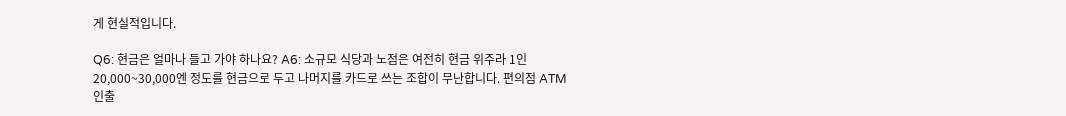게 현실적입니다.

Q6: 현금은 얼마나 들고 가야 하나요? A6: 소규모 식당과 노점은 여전히 현금 위주라 1인 20,000~30,000엔 정도를 현금으로 두고 나머지를 카드로 쓰는 조합이 무난합니다. 편의점 ATM 인출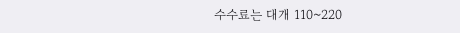수수료는 대개 110~220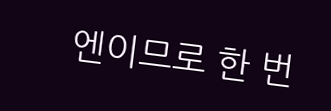엔이므로 한 번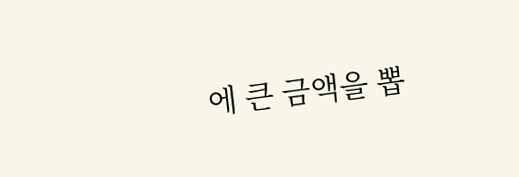에 큰 금액을 뽑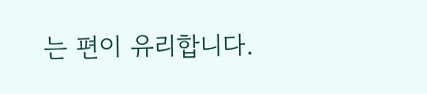는 편이 유리합니다.